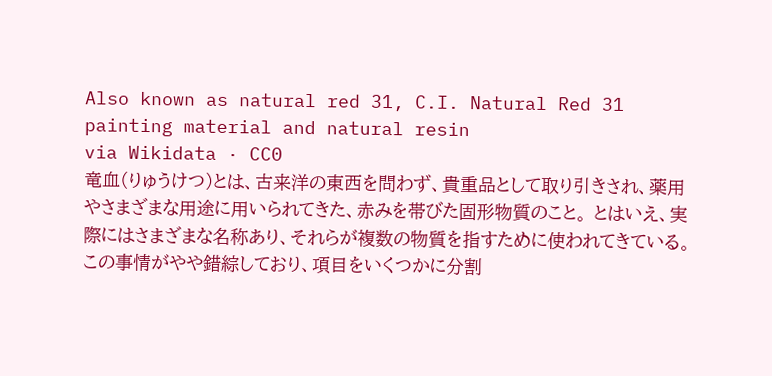Also known as natural red 31, C.I. Natural Red 31
painting material and natural resin
via Wikidata · CC0
竜血(りゅうけつ)とは、古来洋の東西を問わず、貴重品として取り引きされ、薬用やさまざまな用途に用いられてきた、赤みを帯びた固形物質のこと。 とはいえ、実際にはさまざまな名称あり、それらが複数の物質を指すために使われてきている。この事情がやや錯綜しており、項目をいくつかに分割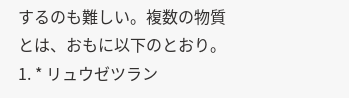するのも難しい。複数の物質とは、おもに以下のとおり。 1. * リュウゼツラン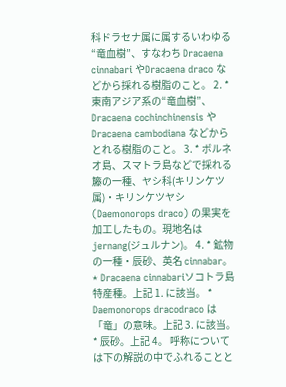科ドラセナ属に属するいわゆる“竜血樹”、すなわち Dracaena cinnabari やDracaena draco などから採れる樹脂のこと。 2. * 東南アジア系の“竜血樹”、Dracaena cochinchinensis や Dracaena cambodiana などからとれる樹脂のこと。 3. * ボルネオ島、スマトラ島などで採れる籐の一種、ヤシ科(キリンケツ属)・キリンケツヤシ (Daemonorops draco) の果実を加工したもの。現地名は jernang(ジュルナン)。 4. * 鉱物の一種・辰砂、英名 cinnabar。 * Dracaena cinnabariソコトラ島特産種。上記 1. に該当。 * Daemonorops dracodraco は「竜」の意味。上記 3. に該当。 * 辰砂。上記 4。 呼称については下の解説の中でふれることと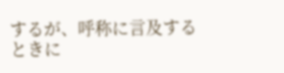するが、呼称に言及するときに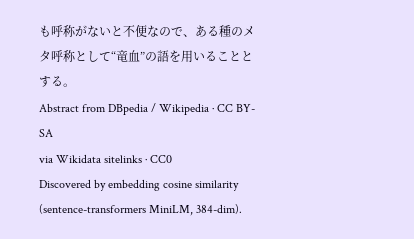も呼称がないと不便なので、ある種のメタ呼称として“竜血”の語を用いることとする。
Abstract from DBpedia / Wikipedia · CC BY-SA
via Wikidata sitelinks · CC0
Discovered by embedding cosine similarity (sentence-transformers MiniLM, 384-dim).